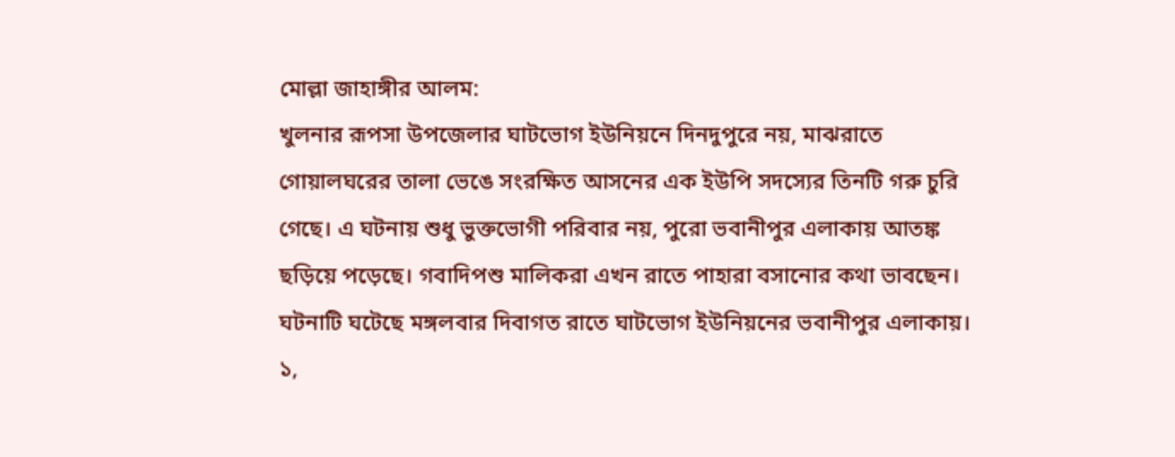মোল্লা জাহাঙ্গীর আলম:
খুলনার রূপসা উপজেলার ঘাটভোগ ইউনিয়নে দিনদুপুরে নয়, মাঝরাতে গোয়ালঘরের তালা ভেঙে সংরক্ষিত আসনের এক ইউপি সদস্যের তিনটি গরু চুরি গেছে। এ ঘটনায় শুধু ভুক্তভোগী পরিবার নয়, পুরো ভবানীপুর এলাকায় আতঙ্ক ছড়িয়ে পড়েছে। গবাদিপশু মালিকরা এখন রাতে পাহারা বসানোর কথা ভাবছেন। ঘটনাটি ঘটেছে মঙ্গলবার দিবাগত রাতে ঘাটভোগ ইউনিয়নের ভবানীপুর এলাকায়। ১,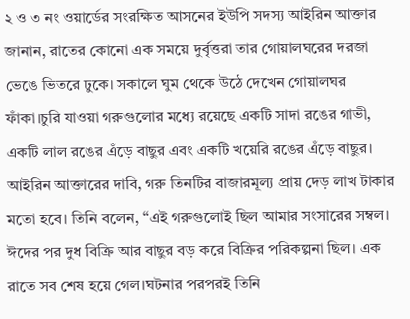২ ও ৩ নং ওয়ার্ডের সংরক্ষিত আসনের ইউপি সদস্য আইরিন আক্তার জানান, রাতের কোনো এক সময়ে দুর্বৃত্তরা তার গোয়ালঘরের দরজা ভেঙে ভিতরে ঢুকে। সকালে ঘুম থেকে উঠে দেখেন গোয়ালঘর ফাঁকা।চুরি যাওয়া গরুগুলোর মধ্যে রয়েছে একটি সাদা রঙের গাভী, একটি লাল রঙের এঁড়ে বাছুর এবং একটি খয়েরি রঙের এঁড়ে বাছুর। আইরিন আক্তারের দাবি, গরু তিনটির বাজারমূল্য প্রায় দেড় লাখ টাকার মতো হবে। তিনি বলেন, “এই গরুগুলোই ছিল আমার সংসারের সম্বল। ঈদের পর দুধ বিক্রি আর বাছুর বড় করে বিক্রির পরিকল্পনা ছিল। এক রাতে সব শেষ হয়ে গেল।ঘটনার পরপরই তিনি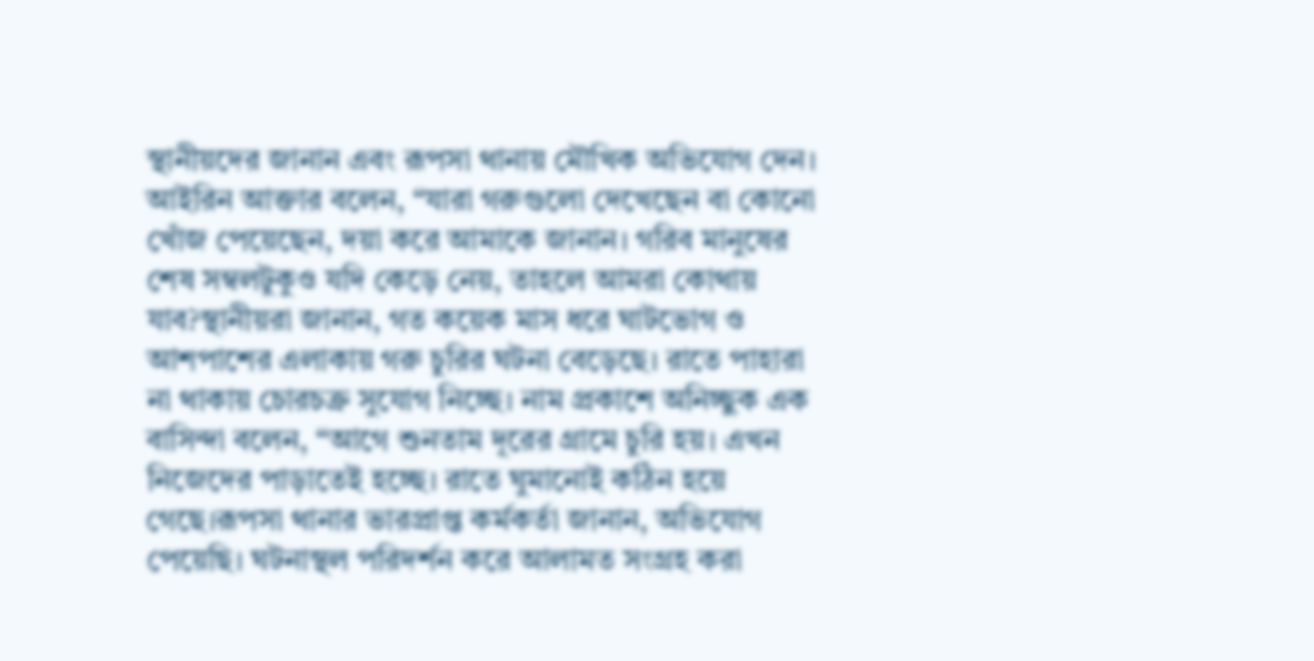স্থানীয়দের জানান এবং রূপসা থানায় মৌখিক অভিযোগ দেন। আইরিন আক্তার বলেন, “যারা গরুগুলো দেখেছেন বা কোনো খোঁজ পেয়েছেন, দয়া করে আমাকে জানান। গরিব মানুষের শেষ সম্বলটুকুও যদি কেড়ে নেয়, তাহলে আমরা কোথায় যাব?স্থানীয়রা জানান, গত কয়েক মাস ধরে ঘাটভোগ ও আশপাশের এলাকায় গরু চুরির ঘটনা বেড়েছে। রাতে পাহারা না থাকায় চোরচক্র সুযোগ নিচ্ছে। নাম প্রকাশে অনিচ্ছুক এক বাসিন্দা বলেন, “আগে শুনতাম দূরের গ্রামে চুরি হয়। এখন নিজেদের পাড়াতেই হচ্ছে। রাতে ঘুমানোই কঠিন হয়ে গেছে।রূপসা থানার ভারপ্রাপ্ত কর্মকর্তা জানান, অভিযোগ পেয়েছি। ঘটনাস্থল পরিদর্শন করে আলামত সংগ্রহ করা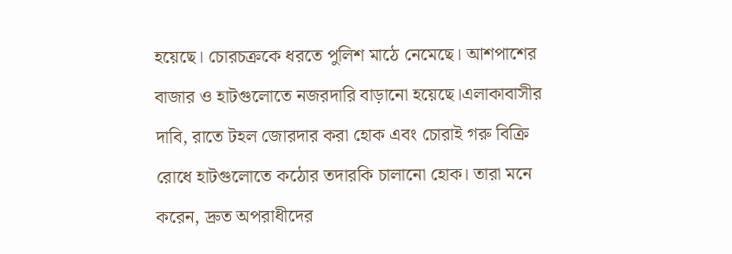হয়েছে। চোরচক্রকে ধরতে পুলিশ মাঠে নেমেছে। আশপাশের বাজার ও হাটগুলোতে নজরদারি বাড়ানো হয়েছে।এলাকাবাসীর দাবি, রাতে টহল জোরদার করা হোক এবং চোরাই গরু বিক্রি রোধে হাটগুলোতে কঠোর তদারকি চালানো হোক। তারা মনে করেন, দ্রুত অপরাধীদের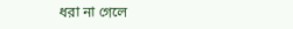ধরা না গেলে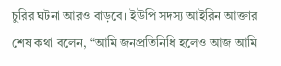চুরির ঘটনা আরও বাড়বে। ইউপি সদস্য আইরিন আক্তার শেষ কথা বলেন, “আমি জনপ্রতিনিধি হলেও আজ আমি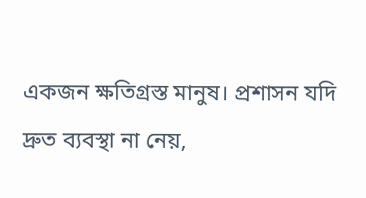একজন ক্ষতিগ্রস্ত মানুষ। প্রশাসন যদি দ্রুত ব্যবস্থা না নেয়,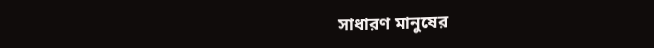সাধারণ মানুষের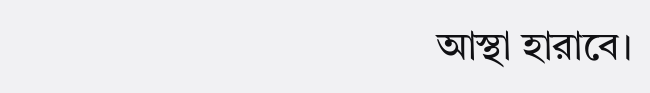আস্থা হারাবে।